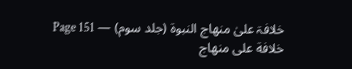خلافۃ علیٰ منھاج النبوۃ (جلد سوم) — Page 151
خلافة على منهاج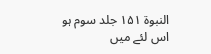النبوة ۱۵۱ جلد سوم ہو اس لئے میں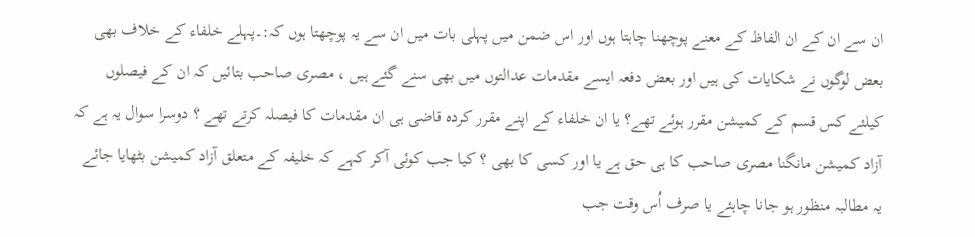ان سے ان کے ان الفاظ کے معنے پوچھنا چاہتا ہوں اور اس ضمن میں پہلی بات میں ان سے یہ پوچھتا ہوں کہ:۔پہلے خلفاء کے خلاف بھی بعض لوگوں نے شکایات کی ہیں اور بعض دفعہ ایسے مقدمات عدالتوں میں بھی سنے گئے ہیں ، مصری صاحب بتائیں کہ ان کے فیصلوں کیلئے کس قسم کے کمیشن مقرر ہوئے تھے؟ یا ان خلفاء کے اپنے مقرر کردہ قاضی ہی ان مقدمات کا فیصلہ کرتے تھے ؟ دوسرا سوال یہ ہے کہ آزاد کمیشن مانگنا مصری صاحب کا ہی حق ہے یا اور کسی کا بھی ؟ کیا جب کوئی آکر کہے کہ خلیفہ کے متعلق آزاد کمیشن بٹھایا جائے یہ مطالبہ منظور ہو جانا چاہئے یا صرف اُس وقت جب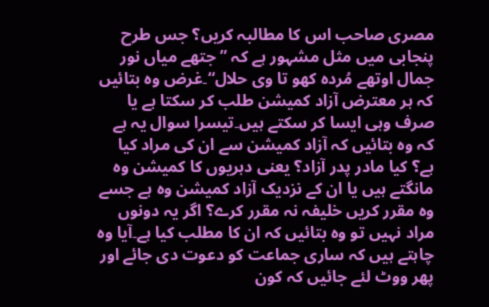مصری صاحب اس کا مطالبہ کریں؟ جس طرح پنجابی میں مثل مشہور ہے کہ ” جتھے میاں نور جمال اوتھے مُردہ کھو تا وی حلال“۔غرض وہ بتائیں کہ ہر معترض آزاد کمیشن طلب کر سکتا ہے یا صرف وہی ایسا کر سکتے ہیں۔تیسرا سوال یہ ہے کہ وہ بتائیں کہ آزاد کمیشن سے ان کی مراد کیا ہے؟ کیا مادر پدر آزاد؟ یعنی دہریوں کا کمیشن وہ مانگتے ہیں یا ان کے نزدیک آزاد کمیشن وہ ہے جسے وہ مقرر کریں خلیفہ نہ مقرر کرے؟ اگر یہ دونوں مراد نہیں تو وہ بتائیں کہ ان کا مطلب کیا ہے۔آیا وہ چاہتے ہیں کہ ساری جماعت کو دعوت دی جائے اور پھر ووٹ لئے جائیں کہ کون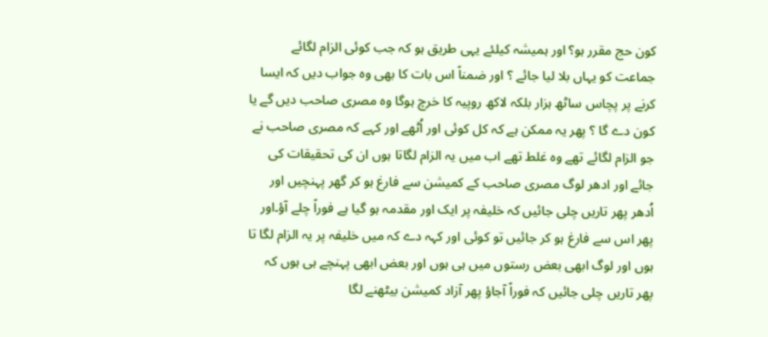کون حج مقرر ہو؟ اور ہمیشہ کیلئے یہی طریق ہو کہ جب کوئی الزام لگائے جماعت کو یہاں بلا لیا جائے ؟ اور ضمناً اس بات کا بھی وہ جواب دیں کہ ایسا کرنے پر پچاس ساٹھ ہزار بلکہ لاکھ روپیہ کا خرچ ہوگا وہ مصری صاحب دیں گے یا کون دے گا ؟ پھر یہ ممکن ہے کہ کل کوئی اور اُٹھے اور کہے کہ مصری صاحب نے جو الزام لگائے تھے وہ غلط تھے اب میں یہ الزام لگاتا ہوں ان کی تحقیقات کی جائے اور ادھر لوگ مصری صاحب کے کمیشن سے فارغ ہو کر گھر پہنچیں اور اُدھر پھر تاریں چلی جائیں کہ خلیفہ پر ایک اور مقدمہ ہو گیا ہے فوراً چلے آؤ۔اور پھر اس سے فارغ ہو کر جائیں تو کوئی اور کہہ دے کہ میں خلیفہ پر یہ الزام لگا تا ہوں اور لوگ ابھی بعض رستوں میں ہی ہوں اور بعض ابھی پہنچے ہی ہوں کہ پھر تاریں چلی جائیں کہ فوراً آجاؤ پھر آزاد کمیشن بیٹھنے لگا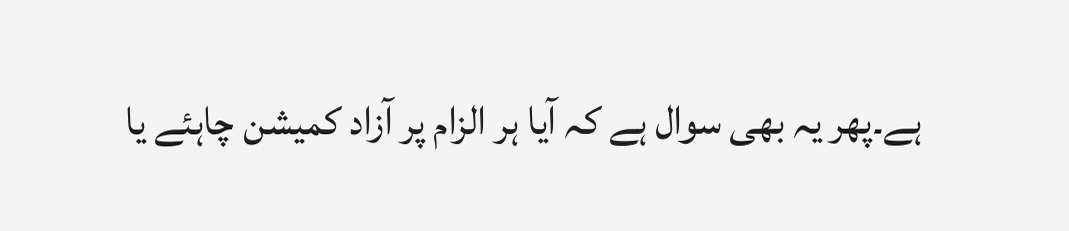ہے۔پھر یہ بھی سوال ہے کہ آیا ہر الزام پر آزاد کمیشن چاہئے یا